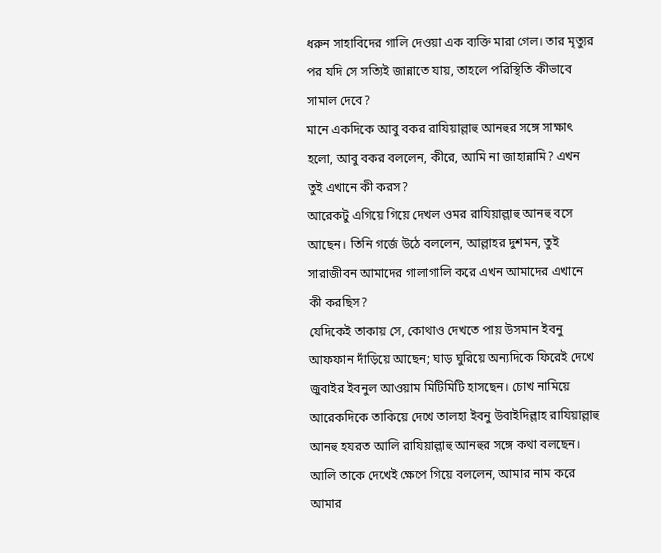ধরুন সাহাবিদের গালি দেওয়া এক ব্যক্তি মারা গেল। তার মৃত্যুর পর যদি সে সত্যিই জান্নাতে যায়, তাহলে পরিস্থিতি কীভাবে সামাল দেবে?
মানে একদিকে আবু বকর রাযিয়াল্লাহু আনহুর সঙ্গে সাক্ষাৎ হলো, আবু বকর বললেন, কীরে, আমি না জাহান্নামি? এখন তুই এখানে কী করস?
আরেকটু এগিয়ে গিয়ে দেখল ওমর রাযিয়াল্লাহু আনহু বসে আছেন। তিনি গর্জে উঠে বললেন, আল্লাহর দুশমন, তুই সারাজীবন আমাদের গালাগালি করে এখন আমাদের এখানে কী করছিস?
যেদিকেই তাকায় সে, কোথাও দেখতে পায় উসমান ইবনু আফফান দাঁড়িয়ে আছেন; ঘাড় ঘুরিয়ে অন্যদিকে ফিরেই দেখে জুবাইর ইবনুল আওয়াম মিটিমিটি হাসছেন। চোখ নামিয়ে আরেকদিকে তাকিয়ে দেখে তালহা ইবনু উবাইদিল্লাহ রাযিয়াল্লাহু আনহু হযরত আলি রাযিয়াল্লাহু আনহুর সঙ্গে কথা বলছেন।
আলি তাকে দেখেই ক্ষেপে গিয়ে বললেন, আমার নাম করে আমার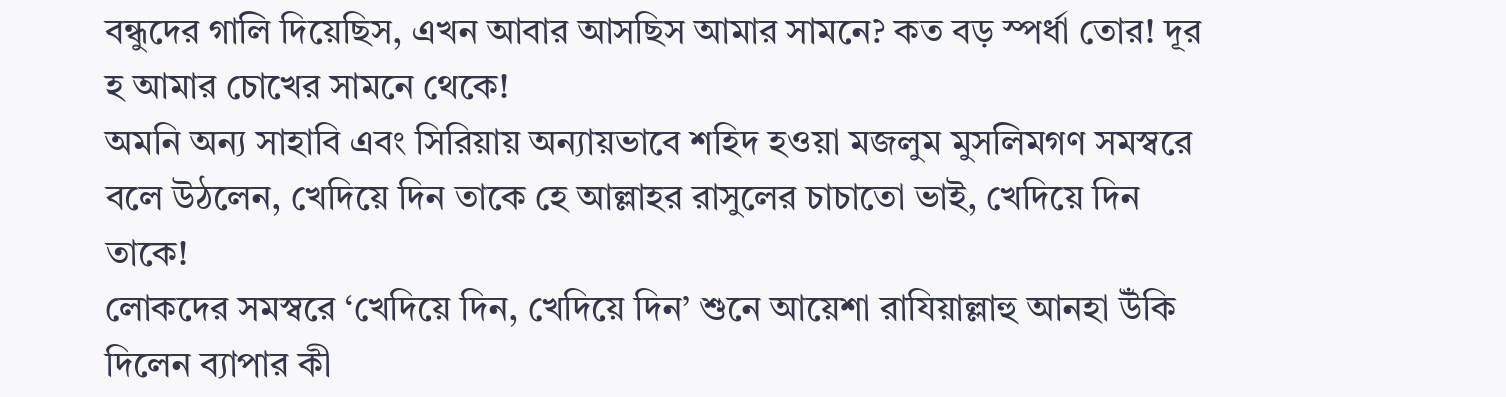বন্ধুদের গালি দিয়েছিস, এখন আবার আসছিস আমার সামনে? কত বড় স্পর্ধা তোর! দূর হ আমার চোখের সামনে থেকে!
অমনি অন্য সাহাবি এবং সিরিয়ায় অন্যায়ভাবে শহিদ হওয়া মজলুম মুসলিমগণ সমস্বরে বলে উঠলেন, খেদিয়ে দিন তাকে হে আল্লাহর রাসুলের চাচাতো ভাই, খেদিয়ে দিন তাকে!
লোকদের সমস্বরে ‘খেদিয়ে দিন, খেদিয়ে দিন’ শুনে আয়েশা রাযিয়াল্লাহু আনহা উঁকি দিলেন ব্যাপার কী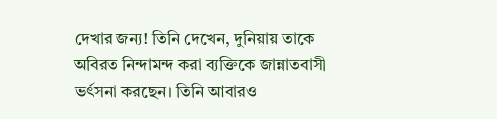দেখার জন্য! তিনি দেখেন, দুনিয়ায় তাকে অবিরত নিন্দামন্দ করা ব্যক্তিকে জান্নাতবাসী ভর্ৎসনা করছেন। তিনি আবারও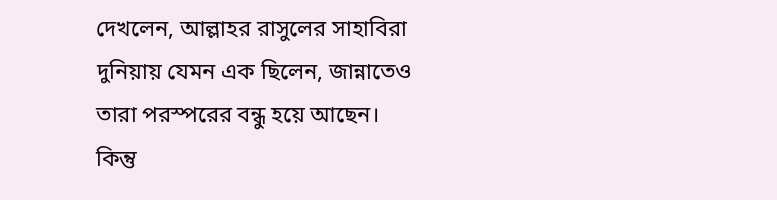দেখলেন, আল্লাহর রাসুলের সাহাবিরা দুনিয়ায় যেমন এক ছিলেন, জান্নাতেও তারা পরস্পরের বন্ধু হয়ে আছেন।
কিন্তু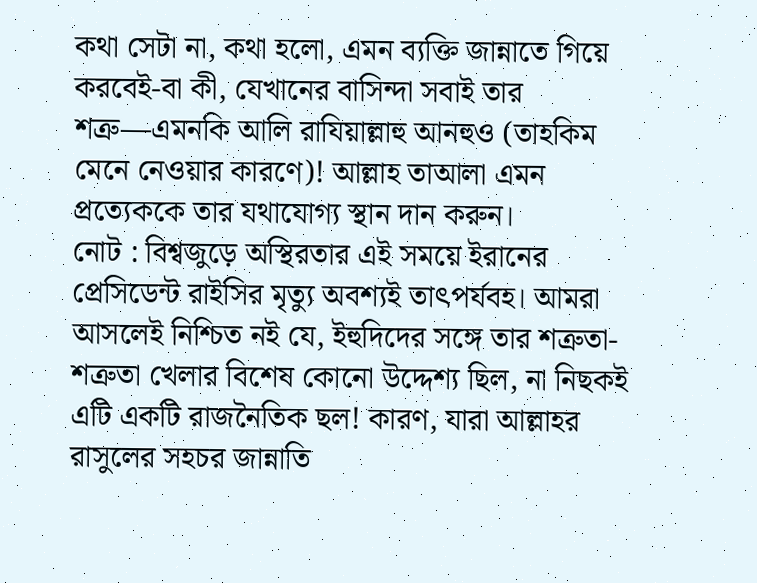কথা সেটা না, কথা হলো, এমন ব্যক্তি জান্নাতে গিয়ে করবেই-বা কী, যেখানের বাসিন্দা সবাই তার শত্রু—এমনকি আলি রাযিয়াল্লাহু আনহুও (তাহকিম মেনে নেওয়ার কারণে)! আল্লাহ তাআলা এমন প্রত্যেককে তার যথাযোগ্য স্থান দান করুন।
নোট : বিশ্বজুড়ে অস্থিরতার এই সময়ে ইরানের প্রেসিডেন্ট রাইসির মৃত্যু অবশ্যই তাৎপর্যবহ। আমরা আসলেই নিশ্চিত নই যে, ইহুদিদের সঙ্গে তার শত্রুতা-শত্রুতা খেলার বিশেষ কোনো উদ্দেশ্য ছিল, না নিছকই এটি একটি রাজনৈতিক ছল! কারণ, যারা আল্লাহর রাসুলের সহচর জান্নাতি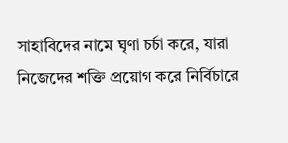সাহাবিদের নামে ঘৃণা চর্চা করে, যারা নিজেদের শক্তি প্রয়োগ করে নির্বিচারে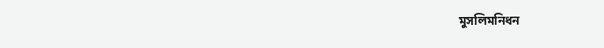মুসলিমনিধন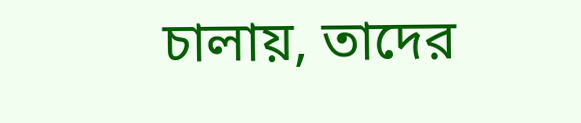চালায়, তাদের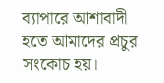ব্যাপারে আশাবাদী হতে আমাদের প্রচুর সংকোচ হয়।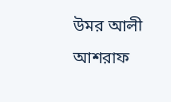উমর আলী আশরাফ